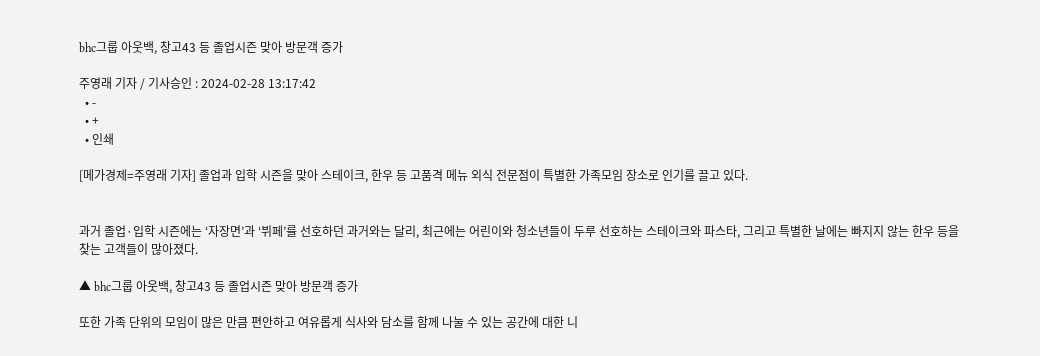bhc그룹 아웃백, 창고43 등 졸업시즌 맞아 방문객 증가

주영래 기자 / 기사승인 : 2024-02-28 13:17:42
  • -
  • +
  • 인쇄

[메가경제=주영래 기자] 졸업과 입학 시즌을 맞아 스테이크, 한우 등 고품격 메뉴 외식 전문점이 특별한 가족모임 장소로 인기를 끌고 있다.


과거 졸업·입학 시즌에는 ‘자장면’과 ‘뷔페’를 선호하던 과거와는 달리, 최근에는 어린이와 청소년들이 두루 선호하는 스테이크와 파스타, 그리고 특별한 날에는 빠지지 않는 한우 등을 찾는 고객들이 많아졌다.

▲ bhc그룹 아웃백, 창고43 등 졸업시즌 맞아 방문객 증가

또한 가족 단위의 모임이 많은 만큼 편안하고 여유롭게 식사와 담소를 함께 나눌 수 있는 공간에 대한 니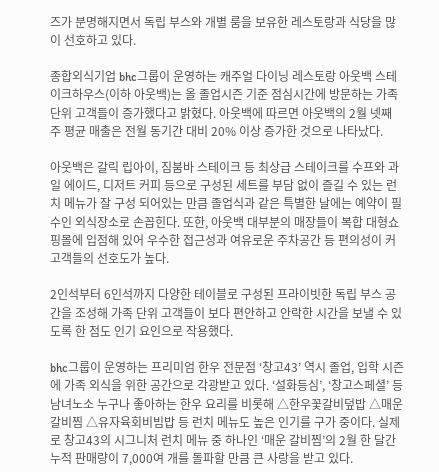즈가 분명해지면서 독립 부스와 개별 룸을 보유한 레스토랑과 식당을 많이 선호하고 있다.

종합외식기업 bhc그룹이 운영하는 캐주얼 다이닝 레스토랑 아웃백 스테이크하우스(이하 아웃백)는 올 졸업시즌 기준 점심시간에 방문하는 가족 단위 고객들이 증가했다고 밝혔다. 아웃백에 따르면 아웃백의 2월 넷째 주 평균 매출은 전월 동기간 대비 20% 이상 증가한 것으로 나타났다.

아웃백은 갈릭 립아이, 짐붐바 스테이크 등 최상급 스테이크를 수프와 과일 에이드, 디저트 커피 등으로 구성된 세트를 부담 없이 즐길 수 있는 런치 메뉴가 잘 구성 되어있는 만큼 졸업식과 같은 특별한 날에는 예약이 필수인 외식장소로 손꼽힌다. 또한, 아웃백 대부분의 매장들이 복합 대형쇼핑몰에 입점해 있어 우수한 접근성과 여유로운 주차공간 등 편의성이 커 고객들의 선호도가 높다.

2인석부터 6인석까지 다양한 테이블로 구성된 프라이빗한 독립 부스 공간을 조성해 가족 단위 고객들이 보다 편안하고 안락한 시간을 보낼 수 있도록 한 점도 인기 요인으로 작용했다.

bhc그룹이 운영하는 프리미엄 한우 전문점 ‘창고43’ 역시 졸업, 입학 시즌에 가족 외식을 위한 공간으로 각광받고 있다. ‘설화등심’, ‘창고스페셜’ 등 남녀노소 누구나 좋아하는 한우 요리를 비롯해 △한우꽃갈비덮밥 △매운 갈비찜 △유자육회비빔밥 등 런치 메뉴도 높은 인기를 구가 중이다. 실제로 창고43의 시그니처 런치 메뉴 중 하나인 ‘매운 갈비찜’의 2월 한 달간 누적 판매량이 7,000여 개를 돌파할 만큼 큰 사랑을 받고 있다.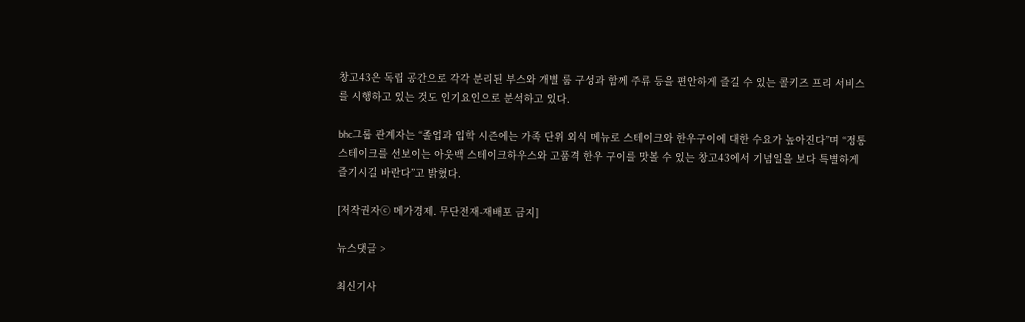창고43은 독립 공간으로 각각 분리된 부스와 개별 룸 구성과 함께 주류 등을 편안하게 즐길 수 있는 콜키즈 프리 서비스를 시행하고 있는 것도 인기요인으로 분석하고 있다.

bhc그룹 관계자는 “졸업과 입학 시즌에는 가족 단위 외식 메뉴로 스테이크와 한우구이에 대한 수요가 높아진다”며 “정통 스테이크를 선보이는 아웃백 스테이크하우스와 고품격 한우 구이를 맛볼 수 있는 창고43에서 기념일을 보다 특별하게 즐기시길 바란다”고 밝혔다.

[저작권자ⓒ 메가경제. 무단전재-재배포 금지]

뉴스댓글 >

최신기사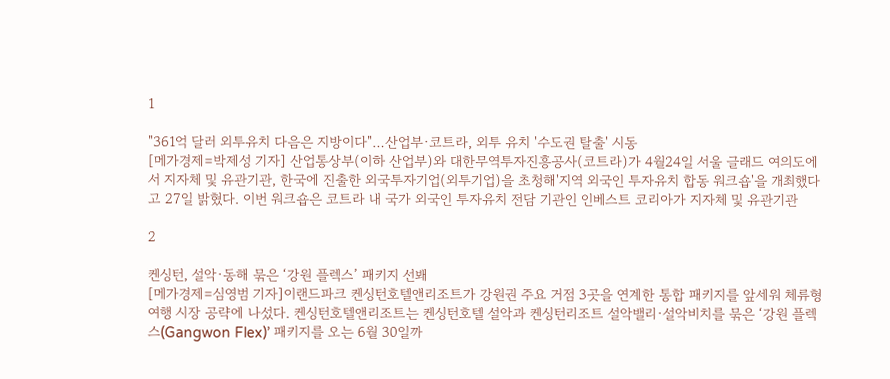1

"361억 달러 외투유치 다음은 지방이다"…산업부·코트라, 외투 유치 '수도권 탈출' 시동
[메가경제=박제성 기자] 산업통상부(이하 산업부)와 대한무역투자진흥공사(코트라)가 4월24일 서울 글래드 여의도에서 지자체 및 유관기관, 한국에 진출한 외국투자기업(외투기업)을 초청해'지역 외국인 투자유치 합동 워크숍'을 개최했다고 27일 밝혔다. 이번 워크숍은 코트라 내 국가 외국인 투자유치 전담 기관인 인베스트 코리아가 지자체 및 유관기관

2

켄싱턴, 설악·동해 묶은 ‘강원 플렉스’ 패키지 선봬
[메가경제=심영범 기자]이랜드파크 켄싱턴호텔앤리조트가 강원권 주요 거점 3곳을 연계한 통합 패키지를 앞세워 체류형 여행 시장 공략에 나섰다. 켄싱턴호텔앤리조트는 켄싱턴호텔 설악과 켄싱턴리조트 설악밸리·설악비치를 묶은 ‘강원 플렉스(Gangwon Flex)’ 패키지를 오는 6월 30일까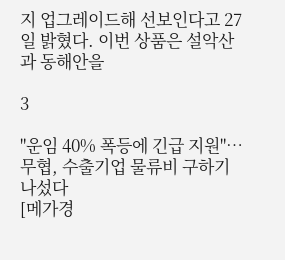지 업그레이드해 선보인다고 27일 밝혔다. 이번 상품은 설악산과 동해안을

3

"운임 40% 폭등에 긴급 지원"…무협, 수출기업 물류비 구하기 나섰다
[메가경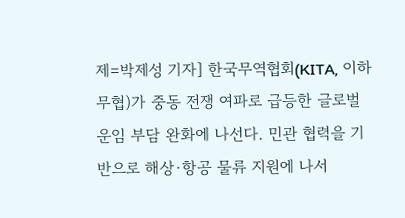제=박제성 기자] 한국무역협회(KITA, 이하 무협)가 중동 전쟁 여파로 급등한 글로벌 운임 부담 완화에 나선다. 민관 협력을 기반으로 해상·항공 물류 지원에 나서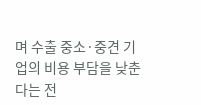며 수출 중소·중견 기업의 비용 부담을 낮춘다는 전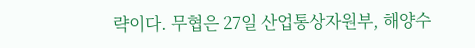략이다. 무협은 27일 산업통상자원부, 해양수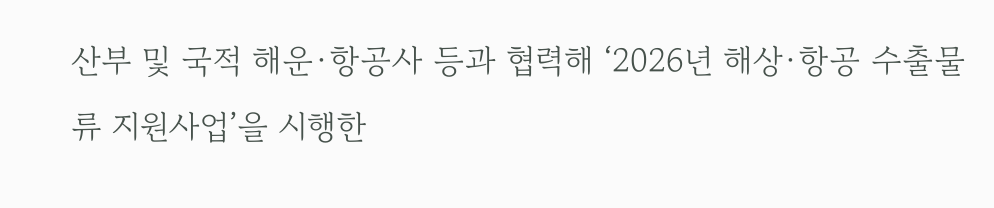산부 및 국적 해운·항공사 등과 협력해 ‘2026년 해상·항공 수출물류 지원사업’을 시행한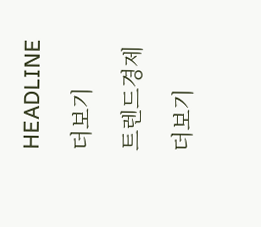HEADLINE

더보기

트렌드경제

더보기